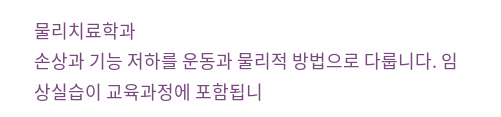물리치료학과
손상과 기능 저하를 운동과 물리적 방법으로 다룹니다. 임상실습이 교육과정에 포함됩니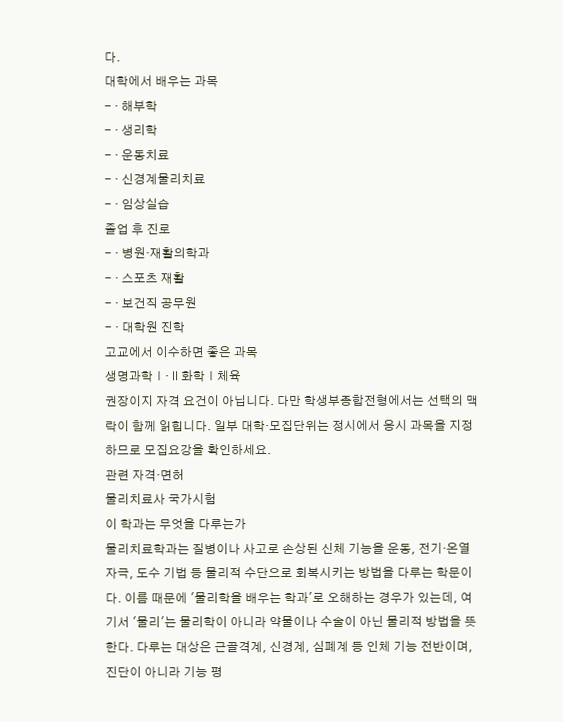다.
대학에서 배우는 과목
- · 해부학
- · 생리학
- · 운동치료
- · 신경계물리치료
- · 임상실습
졸업 후 진로
- · 병원·재활의학과
- · 스포츠 재활
- · 보건직 공무원
- · 대학원 진학
고교에서 이수하면 좋은 과목
생명과학Ⅰ·Ⅱ화학Ⅰ체육
권장이지 자격 요건이 아닙니다. 다만 학생부종합전형에서는 선택의 맥락이 함께 읽힙니다. 일부 대학·모집단위는 정시에서 응시 과목을 지정하므로 모집요강을 확인하세요.
관련 자격·면허
물리치료사 국가시험
이 학과는 무엇을 다루는가
물리치료학과는 질병이나 사고로 손상된 신체 기능을 운동, 전기·온열 자극, 도수 기법 등 물리적 수단으로 회복시키는 방법을 다루는 학문이다. 이름 때문에 '물리학을 배우는 학과'로 오해하는 경우가 있는데, 여기서 '물리'는 물리학이 아니라 약물이나 수술이 아닌 물리적 방법을 뜻한다. 다루는 대상은 근골격계, 신경계, 심폐계 등 인체 기능 전반이며, 진단이 아니라 기능 평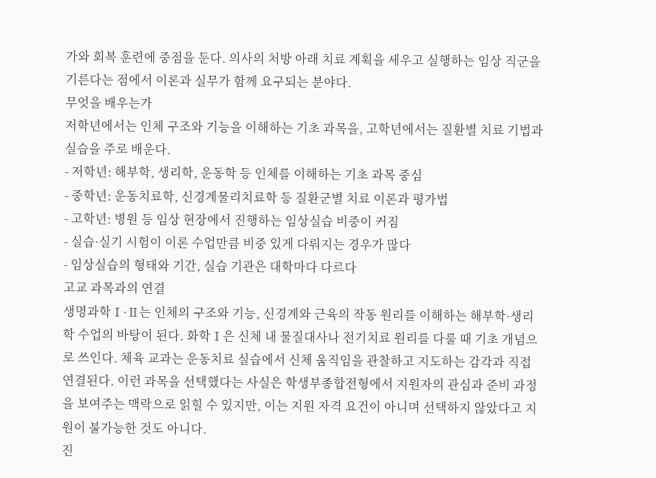가와 회복 훈련에 중점을 둔다. 의사의 처방 아래 치료 계획을 세우고 실행하는 임상 직군을 기른다는 점에서 이론과 실무가 함께 요구되는 분야다.
무엇을 배우는가
저학년에서는 인체 구조와 기능을 이해하는 기초 과목을, 고학년에서는 질환별 치료 기법과 실습을 주로 배운다.
- 저학년: 해부학, 생리학, 운동학 등 인체를 이해하는 기초 과목 중심
- 중학년: 운동치료학, 신경계물리치료학 등 질환군별 치료 이론과 평가법
- 고학년: 병원 등 임상 현장에서 진행하는 임상실습 비중이 커짐
- 실습·실기 시험이 이론 수업만큼 비중 있게 다뤄지는 경우가 많다
- 임상실습의 형태와 기간, 실습 기관은 대학마다 다르다
고교 과목과의 연결
생명과학Ⅰ·Ⅱ는 인체의 구조와 기능, 신경계와 근육의 작동 원리를 이해하는 해부학·생리학 수업의 바탕이 된다. 화학Ⅰ은 신체 내 물질대사나 전기치료 원리를 다룰 때 기초 개념으로 쓰인다. 체육 교과는 운동치료 실습에서 신체 움직임을 관찰하고 지도하는 감각과 직접 연결된다. 이런 과목을 선택했다는 사실은 학생부종합전형에서 지원자의 관심과 준비 과정을 보여주는 맥락으로 읽힐 수 있지만, 이는 지원 자격 요건이 아니며 선택하지 않았다고 지원이 불가능한 것도 아니다.
진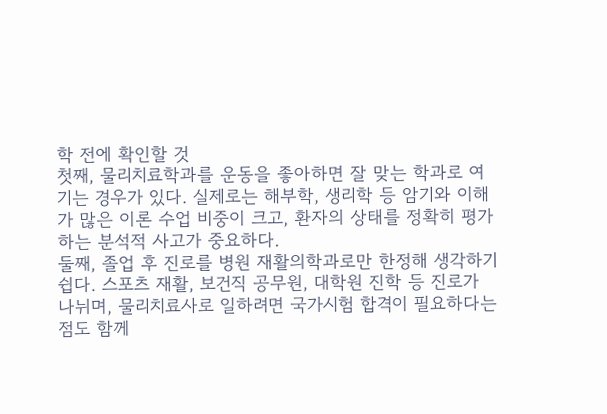학 전에 확인할 것
첫째, 물리치료학과를 운동을 좋아하면 잘 맞는 학과로 여기는 경우가 있다. 실제로는 해부학, 생리학 등 암기와 이해가 많은 이론 수업 비중이 크고, 환자의 상태를 정확히 평가하는 분석적 사고가 중요하다.
둘째, 졸업 후 진로를 병원 재활의학과로만 한정해 생각하기 쉽다. 스포츠 재활, 보건직 공무원, 대학원 진학 등 진로가 나뉘며, 물리치료사로 일하려면 국가시험 합격이 필요하다는 점도 함께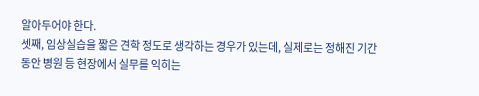알아두어야 한다.
셋째, 임상실습을 짧은 견학 정도로 생각하는 경우가 있는데, 실제로는 정해진 기간 동안 병원 등 현장에서 실무를 익히는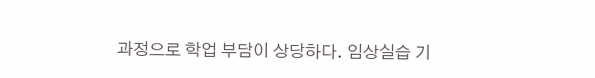과정으로 학업 부담이 상당하다. 임상실습 기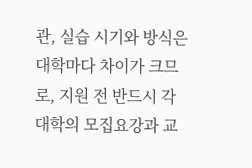관, 실습 시기와 방식은 대학마다 차이가 크므로, 지원 전 반드시 각 대학의 모집요강과 교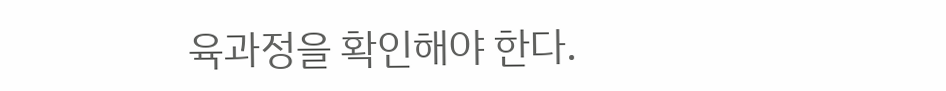육과정을 확인해야 한다.